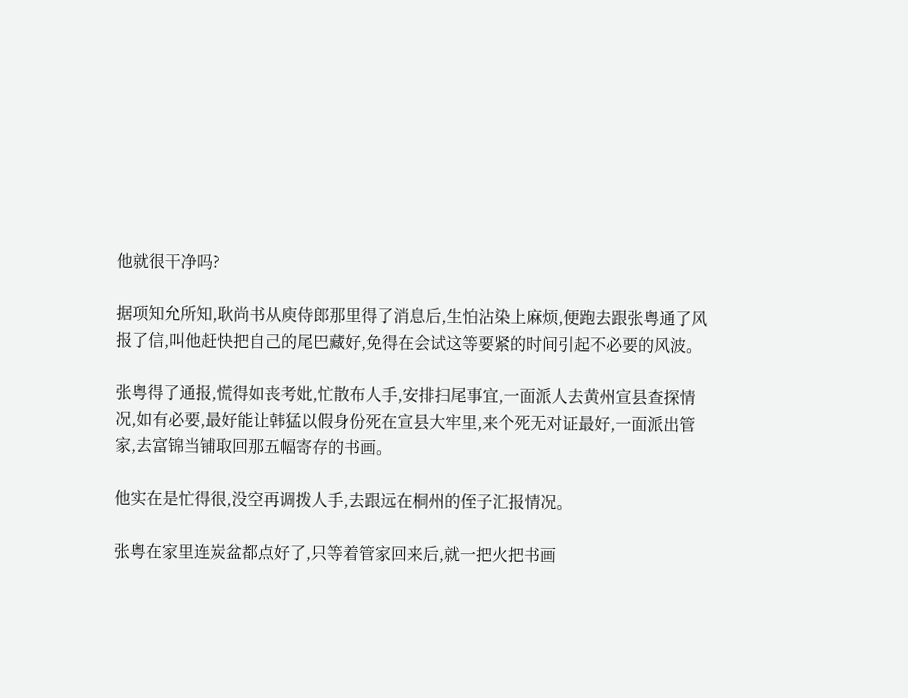他就很干净吗?

据项知允所知,耿尚书从庾侍郎那里得了消息后,生怕沾染上麻烦,便跑去跟张粤通了风报了信,叫他赶快把自己的尾巴藏好,免得在会试这等要紧的时间引起不必要的风波。

张粤得了通报,慌得如丧考妣,忙散布人手,安排扫尾事宜,一面派人去黄州宣县查探情况,如有必要,最好能让韩猛以假身份死在宣县大牢里,来个死无对证最好,一面派出管家,去富锦当铺取回那五幅寄存的书画。

他实在是忙得很,没空再调拨人手,去跟远在桐州的侄子汇报情况。

张粤在家里连炭盆都点好了,只等着管家回来后,就一把火把书画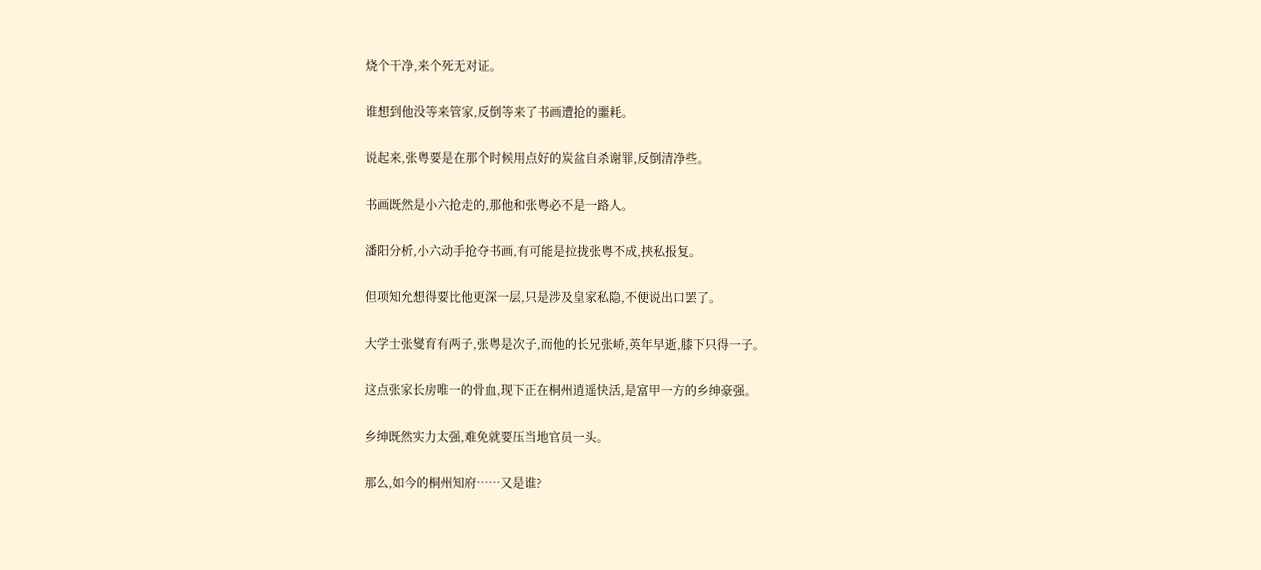烧个干净,来个死无对证。

谁想到他没等来管家,反倒等来了书画遭抢的噩耗。

说起来,张粤要是在那个时候用点好的炭盆自杀谢罪,反倒清净些。

书画既然是小六抢走的,那他和张粤必不是一路人。

潘阳分析,小六动手抢夺书画,有可能是拉拢张粤不成,挟私报复。

但项知允想得要比他更深一层,只是涉及皇家私隐,不便说出口罢了。

大学士张燮育有两子,张粤是次子,而他的长兄张峤,英年早逝,膝下只得一子。

这点张家长房唯一的骨血,现下正在桐州逍遥快活,是富甲一方的乡绅豪强。

乡绅既然实力太强,难免就要压当地官员一头。

那么,如今的桐州知府……又是谁?